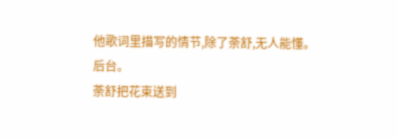他歌词里描写的情节,除了荼舒,无人能懂。
后台。
荼舒把花束送到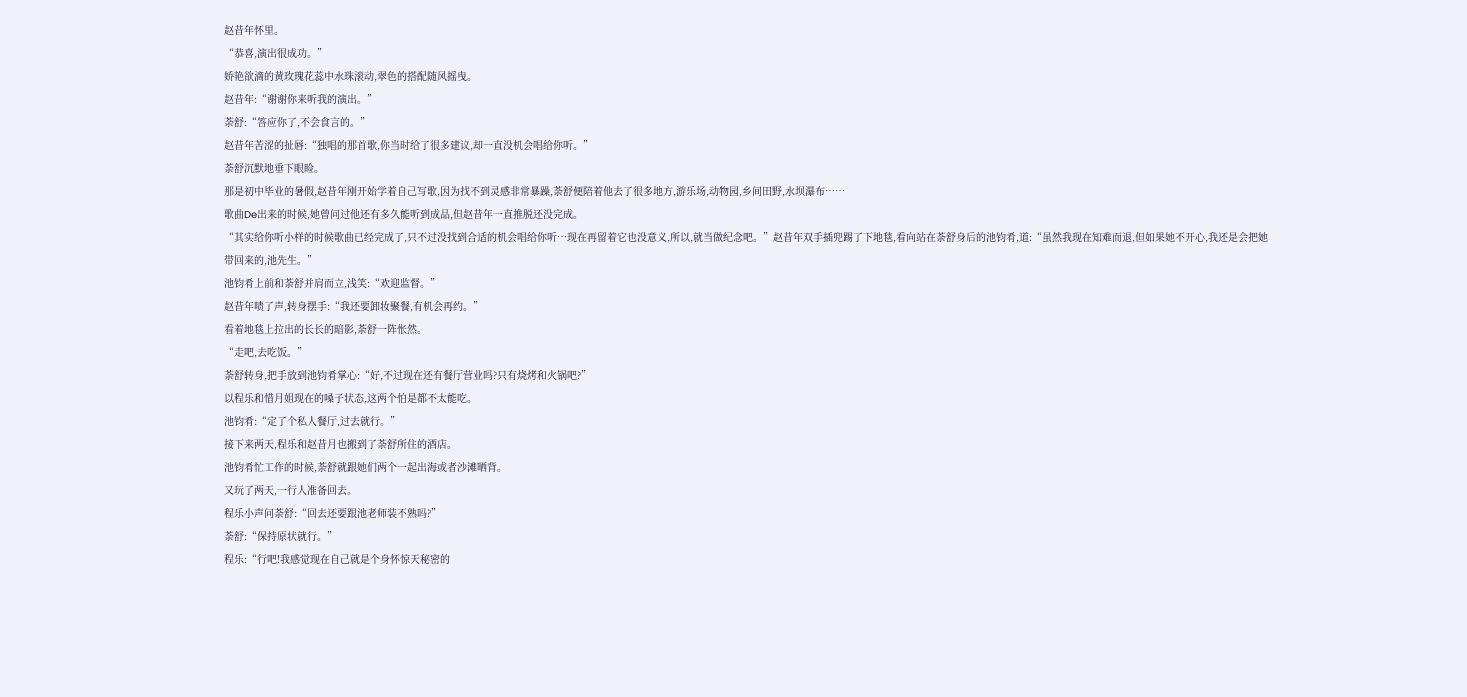赵昔年怀里。
“恭喜,演出很成功。”
娇艳欲滴的黄玫瑰花蕊中水珠滚动,翠色的搭配随风摇曳。
赵昔年:“谢谢你来听我的演出。”
荼舒:“答应你了,不会食言的。”
赵昔年苦涩的扯唇:“独唱的那首歌,你当时给了很多建议,却一直没机会唱给你听。”
荼舒沉默地垂下眼睑。
那是初中毕业的暑假,赵昔年刚开始学着自己写歌,因为找不到灵感非常暴躁,荼舒便陪着他去了很多地方,游乐场,动物园,乡间田野,水坝瀑布……
歌曲De出来的时候,她曾问过他还有多久能听到成品,但赵昔年一直推脱还没完成。
“其实给你听小样的时候歌曲已经完成了,只不过没找到合适的机会唱给你听…现在再留着它也没意义,所以,就当做纪念吧。”赵昔年双手插兜踢了下地毯,看向站在荼舒身后的池钧肴,道:“虽然我现在知难而退,但如果她不开心,我还是会把她带回来的,池先生。”
池钧肴上前和荼舒并肩而立,浅笑:“欢迎监督。”
赵昔年啧了声,转身摆手:“我还要卸妆聚餐,有机会再约。”
看着地毯上拉出的长长的暗影,荼舒一阵怅然。
“走吧,去吃饭。”
荼舒转身,把手放到池钧肴掌心:“好,不过现在还有餐厅营业吗?只有烧烤和火锅吧?”
以程乐和惜月姐现在的嗓子状态,这两个怕是都不太能吃。
池钧肴:“定了个私人餐厅,过去就行。”
接下来两天,程乐和赵昔月也搬到了荼舒所住的酒店。
池钧肴忙工作的时候,荼舒就跟她们两个一起出海或者沙滩晒背。
又玩了两天,一行人准备回去。
程乐小声问荼舒:“回去还要跟池老师装不熟吗?”
荼舒:“保持原状就行。”
程乐:“行吧!我感觉现在自己就是个身怀惊天秘密的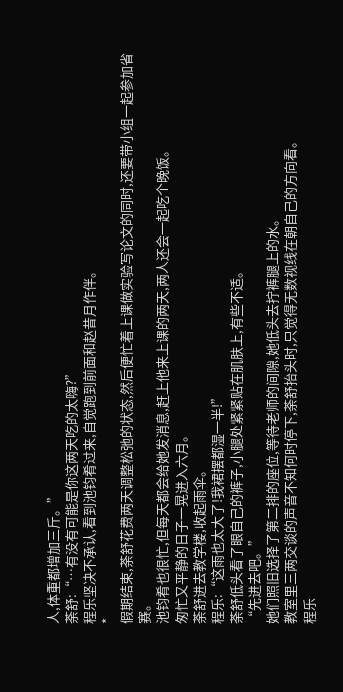人,体重都增加三斤。”
荼舒:“…有没有可能是你这两天吃的太嗨?”
程乐坚决不承认,看到池钧肴过来,自觉跑到前面和赵昔月作伴。
*
假期结束,荼舒花费两天调整松弛的状态,然后便忙着上课做实验写论文的同时,还要带小组一起参加省赛。
池钧肴也很忙,但每天都会给她发消息,赶上他来上课的两天,两人还会一起吃个晚饭。
匆忙又平静的日子一晃进入六月。
荼舒进去教学楼,收起雨伞。
程乐:“这雨也太大了!我裙摆都湿一半!”
荼舒低头看了眼自己的裤子,小腿处紧紧贴在肌肤上,有些不适。
“先进去吧。”
她们照旧选择了第二排的座位,等待老师的间隙,她低头去拧裤腿上的水。
教室里三两交谈的声音不知何时停下,荼舒抬头时,只觉得无数视线在朝自己的方向看。
程乐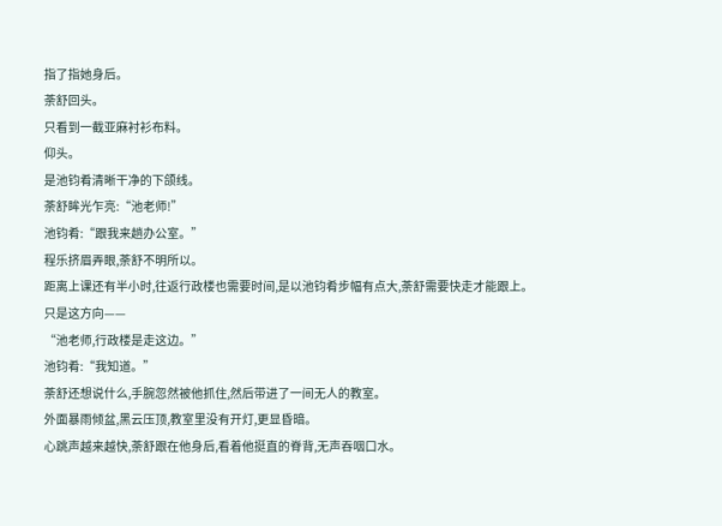指了指她身后。
荼舒回头。
只看到一截亚麻衬衫布料。
仰头。
是池钧肴清晰干净的下颌线。
荼舒眸光乍亮:“池老师!”
池钧肴:“跟我来趟办公室。”
程乐挤眉弄眼,荼舒不明所以。
距离上课还有半小时,往返行政楼也需要时间,是以池钧肴步幅有点大,荼舒需要快走才能跟上。
只是这方向——
“池老师,行政楼是走这边。”
池钧肴:“我知道。”
荼舒还想说什么,手腕忽然被他抓住,然后带进了一间无人的教室。
外面暴雨倾盆,黑云压顶,教室里没有开灯,更显昏暗。
心跳声越来越快,荼舒跟在他身后,看着他挺直的脊背,无声吞咽口水。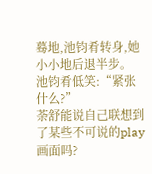蓦地,池钧肴转身,她小小地后退半步。
池钧肴低笑:“紧张什么?”
荼舒能说自己联想到了某些不可说的play画面吗?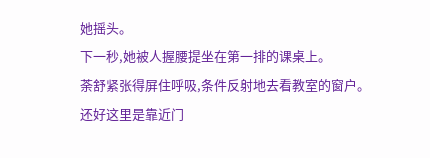她摇头。
下一秒,她被人握腰提坐在第一排的课桌上。
荼舒紧张得屏住呼吸,条件反射地去看教室的窗户。
还好这里是靠近门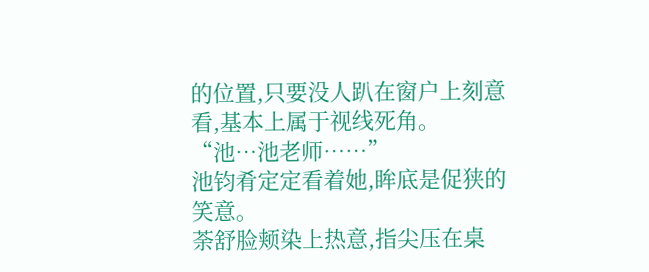的位置,只要没人趴在窗户上刻意看,基本上属于视线死角。
“池…池老师……”
池钧肴定定看着她,眸底是促狭的笑意。
荼舒脸颊染上热意,指尖压在桌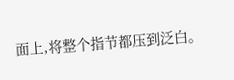面上,将整个指节都压到泛白。